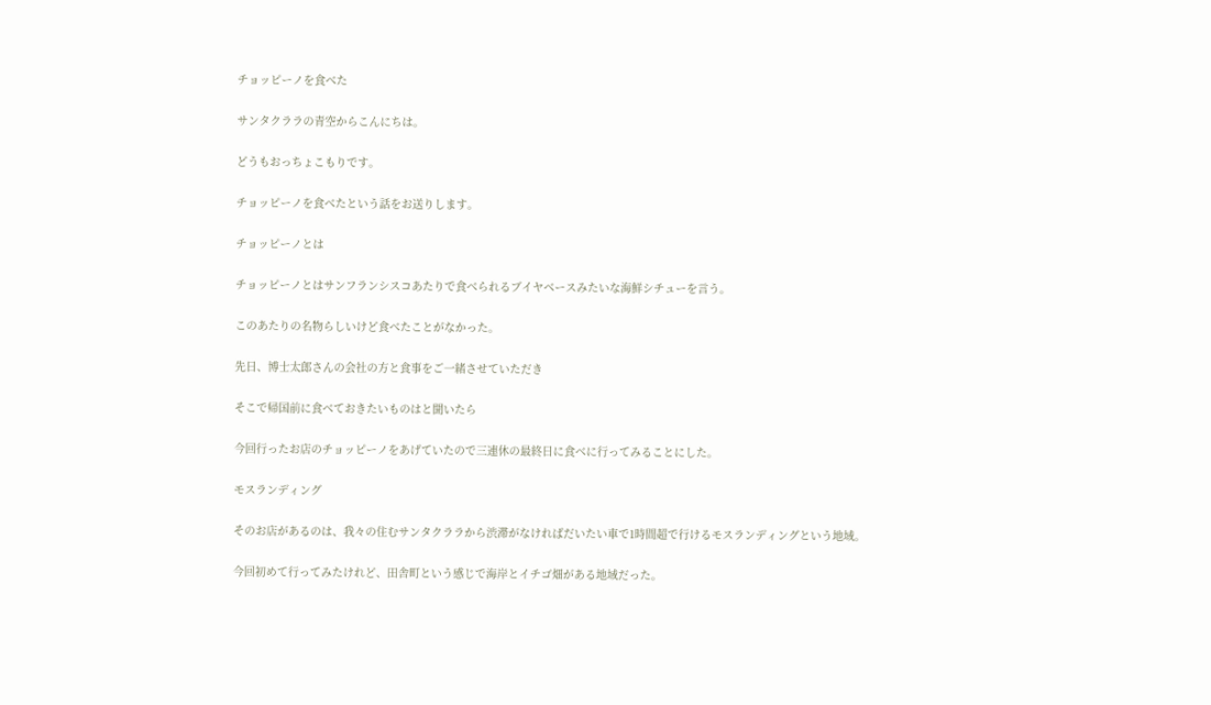チョッピーノを食べた

サンタクララの青空からこんにちは。

どうもおっちょこもりです。

チョッピーノを食べたという話をお送りします。

チョッピーノとは

チョッピーノとはサンフランシスコあたりで食べられるブイヤベースみたいな海鮮シチューを言う。

このあたりの名物らしいけど食べたことがなかった。

先日、博士太郎さんの会社の方と食事をご一緒させていただき

そこで帰国前に食べておきたいものはと聞いたら

今回行ったお店のチョッピーノをあげていたので三連休の最終日に食べに行ってみることにした。

モスランディング

そのお店があるのは、我々の住むサンタクララから渋滞がなければだいたい車で1時間超で行けるモスランディングという地域。

今回初めて行ってみたけれど、田舎町という感じで海岸とイチゴ畑がある地域だった。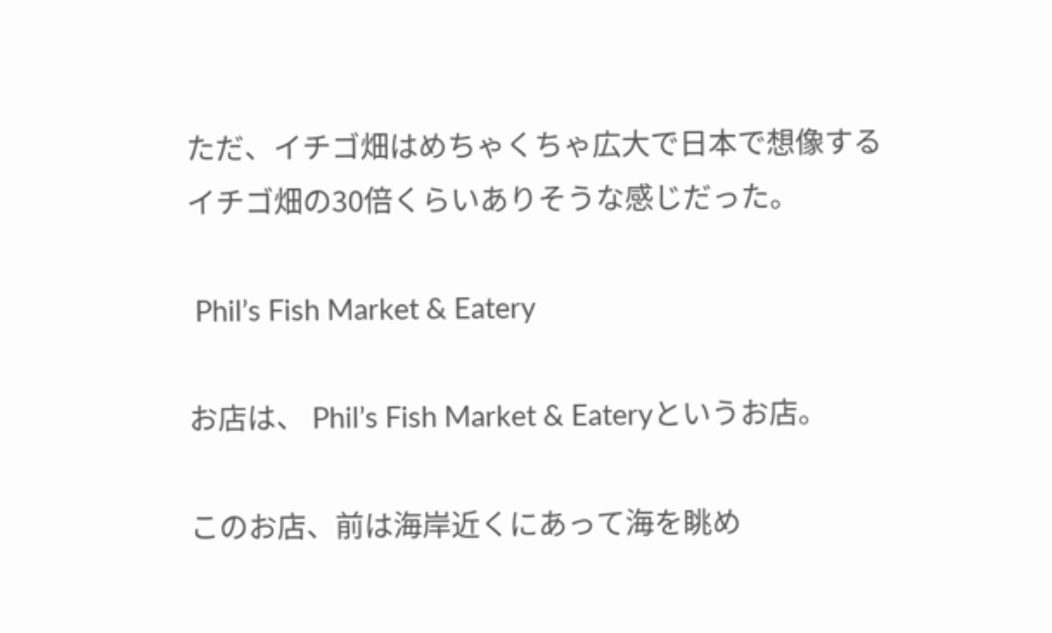ただ、イチゴ畑はめちゃくちゃ広大で日本で想像するイチゴ畑の30倍くらいありそうな感じだった。

 Phil’s Fish Market & Eatery

お店は、 Phil’s Fish Market & Eateryというお店。

このお店、前は海岸近くにあって海を眺め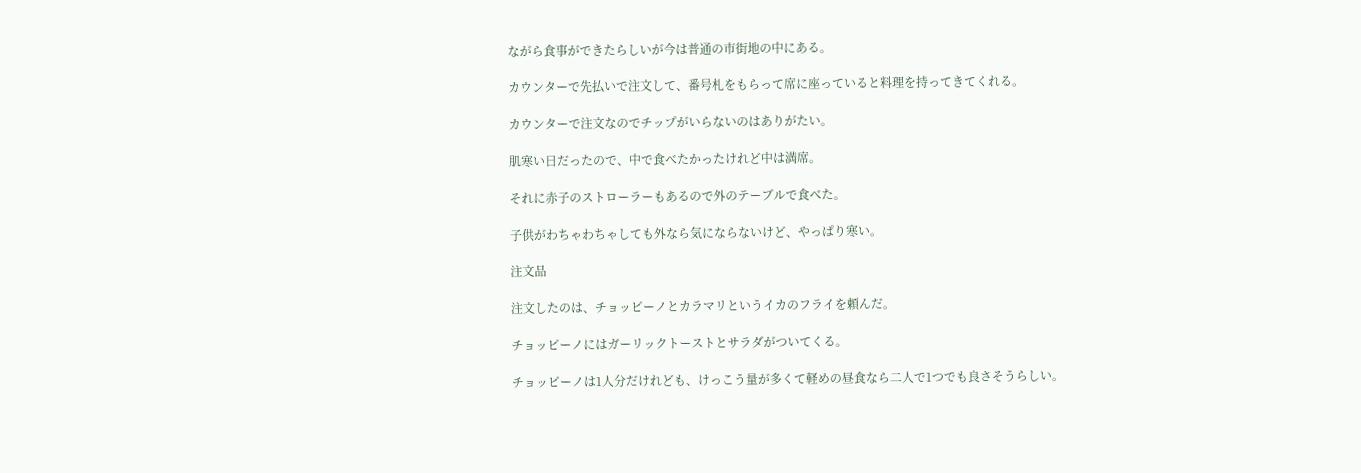ながら食事ができたらしいが今は普通の市街地の中にある。

カウンターで先払いで注文して、番号札をもらって席に座っていると料理を持ってきてくれる。

カウンターで注文なのでチップがいらないのはありがたい。

肌寒い日だったので、中で食べたかったけれど中は満席。

それに赤子のストローラーもあるので外のテーブルで食べた。

子供がわちゃわちゃしても外なら気にならないけど、やっぱり寒い。

注文品

注文したのは、チョッピーノとカラマリというイカのフライを頼んだ。

チョッピーノにはガーリックトーストとサラダがついてくる。

チョッピーノは1人分だけれども、けっこう量が多くて軽めの昼食なら二人で1つでも良さそうらしい。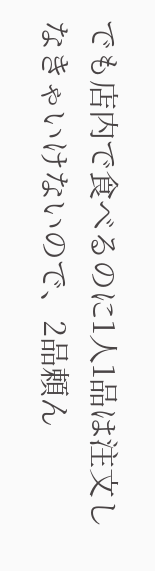でも店内で食べるのに1人1品は注文しなきゃいけないので、2品頼ん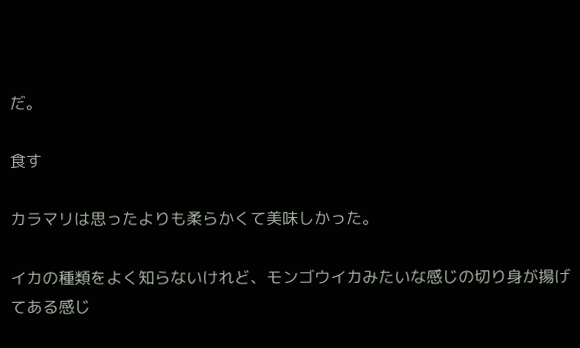だ。

食す

カラマリは思ったよりも柔らかくて美味しかった。

イカの種類をよく知らないけれど、モンゴウイカみたいな感じの切り身が揚げてある感じ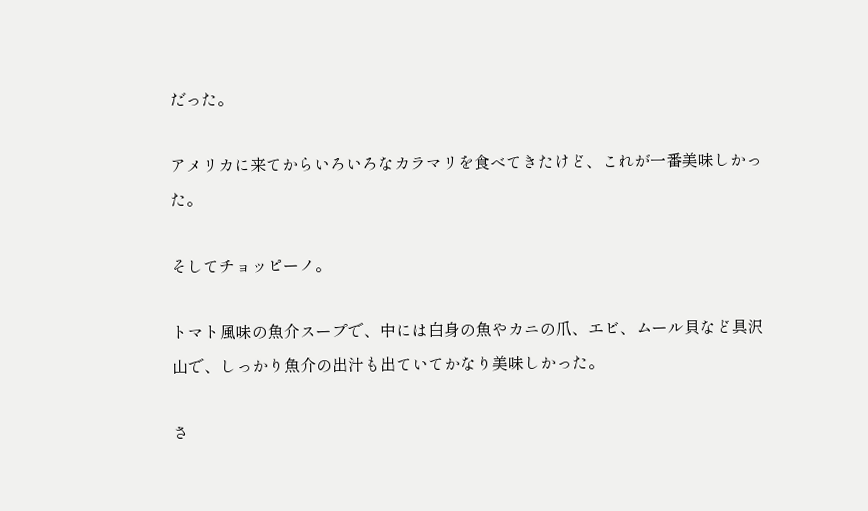だった。

アメリカに来てからいろいろなカラマリを食べてきたけど、これが一番美味しかった。

そしてチョッピーノ。

トマト風味の魚介スープで、中には白身の魚やカニの爪、エビ、ムール貝など具沢山で、しっかり魚介の出汁も出ていてかなり美味しかった。

さ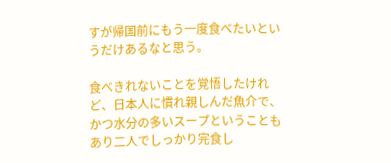すが帰国前にもう一度食べたいというだけあるなと思う。

食べきれないことを覚悟したけれど、日本人に慣れ親しんだ魚介で、かつ水分の多いスープということもあり二人でしっかり完食し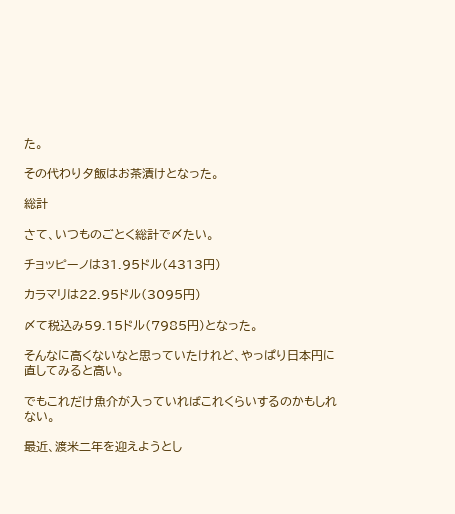た。

その代わり夕飯はお茶漬けとなった。

総計

さて、いつものごとく総計で〆たい。

チョッピーノは31.95ドル(4313円)

カラマリは22.95ドル(3095円)

〆て税込み59.15ドル(7985円)となった。

そんなに高くないなと思っていたけれど、やっぱり日本円に直してみると高い。

でもこれだけ魚介が入っていればこれくらいするのかもしれない。

最近、渡米二年を迎えようとし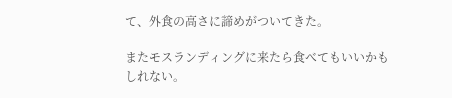て、外食の高さに諦めがついてきた。

またモスランディングに来たら食べてもいいかもしれない。